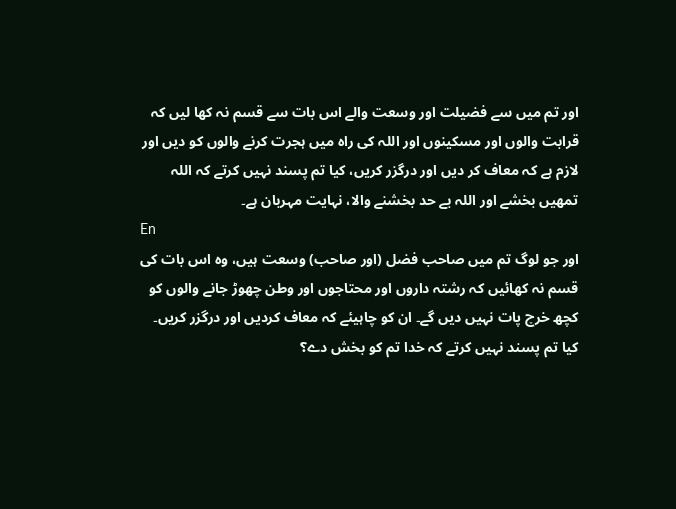اور تم میں سے فضیلت اور وسعت والے اس بات سے قسم نہ کھا لیں کہ قرابت والوں اور مسکینوں اور اللہ کی راہ میں ہجرت کرنے والوں کو دیں اور لازم ہے کہ معاف کر دیں اور درگزر کریں، کیا تم پسند نہیں کرتے کہ اللہ تمھیں بخشے اور اللہ بے حد بخشنے والا، نہایت مہربان ہے۔
En
اور جو لوگ تم میں صاحب فضل (اور صاحب) وسعت ہیں، وہ اس بات کی قسم نہ کھائیں کہ رشتہ داروں اور محتاجوں اور وطن چھوڑ جانے والوں کو کچھ خرچ پات نہیں دیں گے۔ ان کو چاہیئے کہ معاف کردیں اور درگزر کریں۔ کیا تم پسند نہیں کرتے کہ خدا تم کو بخش دے؟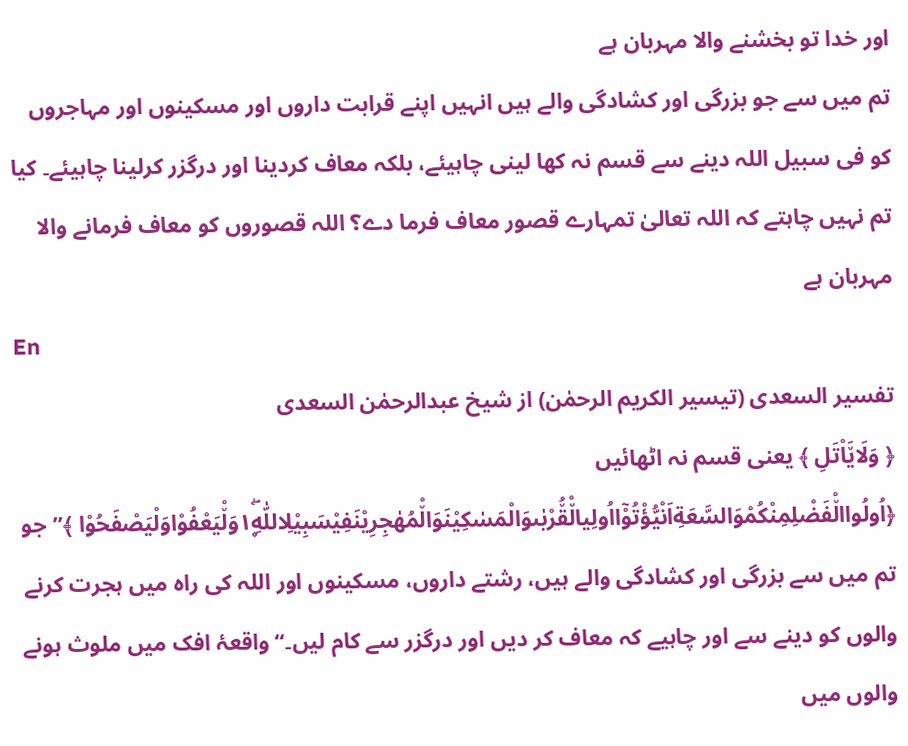اور خدا تو بخشنے والا مہربان ہے
تم میں سے جو بزرگی اور کشادگی والے ہیں انہیں اپنے قرابت داروں اور مسکینوں اور مہاجروں کو فی سبیل اللہ دینے سے قسم نہ کھا لینی چاہیئے، بلکہ معاف کردینا اور درگزر کرلینا چاہیئے۔ کیا تم نہیں چاہتے کہ اللہ تعالیٰ تمہارے قصور معاف فرما دے؟ اللہ قصوروں کو معاف فرمانے والا مہربان ہے
En
تفسیر السعدی (تیسیر الکریم الرحمٰن) از شیخ عبدالرحمٰن السعدی
﴿ وَلَایَ٘اْتَلِ ﴾ یعنی قسم نہ اٹھائیں ﴿اُولُواالْ٘فَضْلِمِنْكُمْوَالسَّعَةِاَنْیُّؤْتُوْۤااُولِیالْ٘قُ٘رْبٰىوَالْمَسٰكِیْنَوَالْ٘مُهٰجِرِیْنَفِیْسَبِیْلِاللّٰهِ١۪ۖوَلْ٘یَعْفُوْاوَلْیَصْفَحُوْا ﴾”جو تم میں سے بزرگی اور کشادگی والے ہیں، رشتے داروں، مسکینوں اور اللہ کی راہ میں ہجرت کرنے والوں کو دینے سے اور چاہیے کہ معاف کر دیں اور درگزر سے کام لیں۔“ واقعۂ افک میں ملوث ہونے والوں میں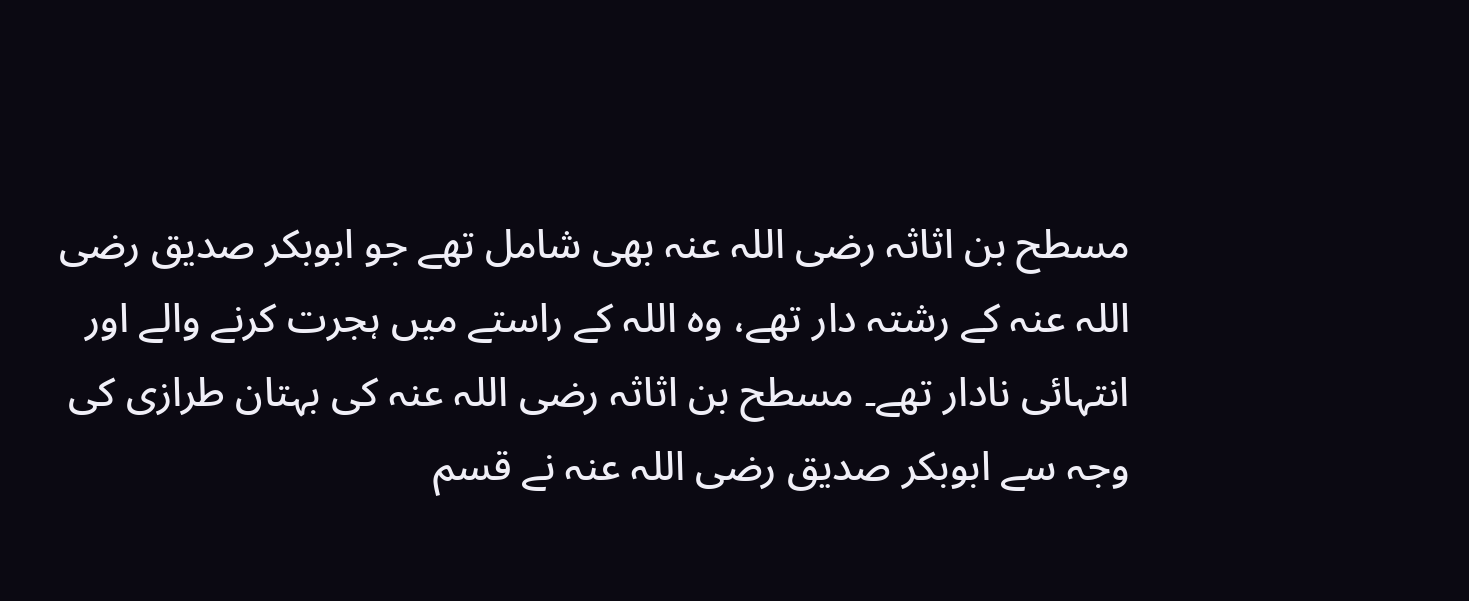مسطح بن اثاثہ رضی اللہ عنہ بھی شامل تھے جو ابوبکر صدیق رضی اللہ عنہ کے رشتہ دار تھے، وہ اللہ کے راستے میں ہجرت کرنے والے اور انتہائی نادار تھے۔ مسطح بن اثاثہ رضی اللہ عنہ کی بہتان طرازی کی وجہ سے ابوبکر صدیق رضی اللہ عنہ نے قسم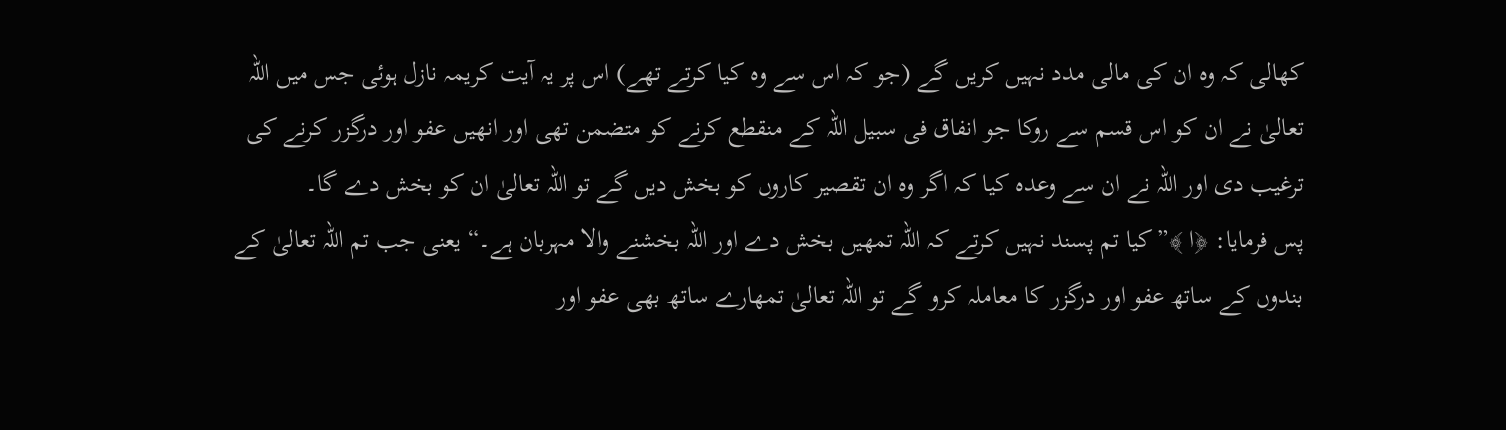کھالی کہ وہ ان کی مالی مدد نہیں کریں گے (جو کہ اس سے وہ کیا کرتے تھے) اس پر یہ آیت کریمہ نازل ہوئی جس میں اللہ تعالیٰ نے ان کو اس قسم سے روکا جو انفاق فی سبیل اللہ کے منقطع کرنے کو متضمن تھی اور انھیں عفو اور درگزر کرنے کی ترغیب دی اور اللہ نے ان سے وعدہ کیا کہ اگر وہ ان تقصیر کاروں کو بخش دیں گے تو اللہ تعالیٰ ان کو بخش دے گا۔
پس فرمایا: ﴿ا ﴾”کیا تم پسند نہیں کرتے کہ اللہ تمھیں بخش دے اور اللہ بخشنے والا مہربان ہے۔“ یعنی جب تم اللہ تعالیٰ کے بندوں کے ساتھ عفو اور درگزر کا معاملہ کرو گے تو اللہ تعالیٰ تمھارے ساتھ بھی عفو اور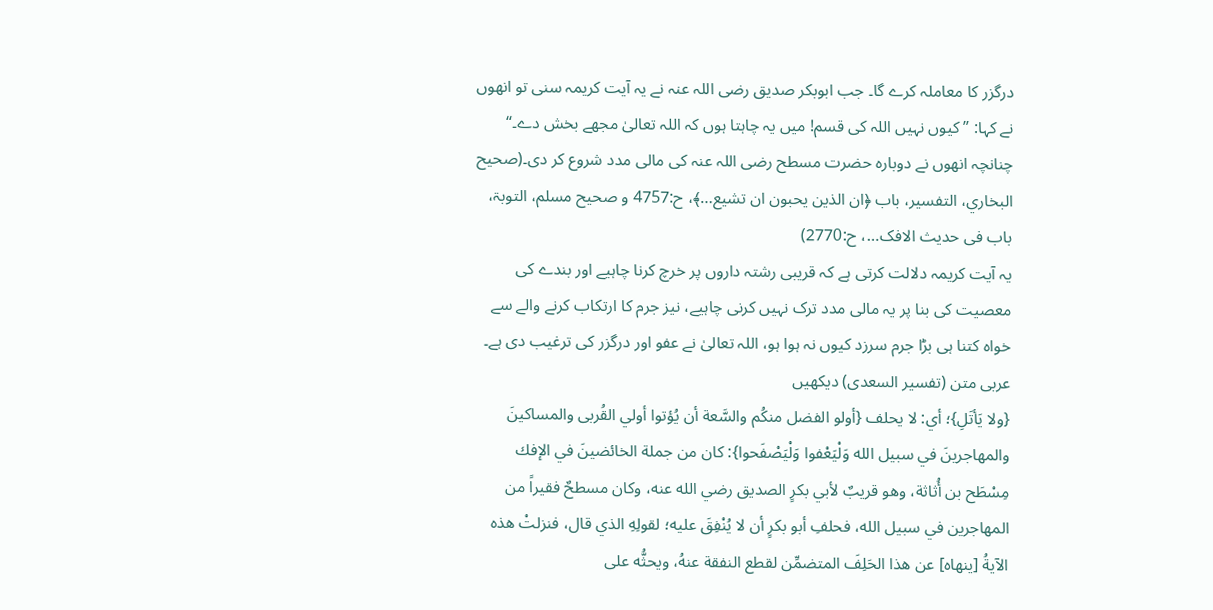درگزر کا معاملہ کرے گا۔ جب ابوبکر صدیق رضی اللہ عنہ نے یہ آیت کریمہ سنی تو انھوں نے کہا: ”کیوں نہیں اللہ کی قسم! میں یہ چاہتا ہوں کہ اللہ تعالیٰ مجھے بخش دے۔“ چنانچہ انھوں نے دوبارہ حضرت مسطح رضی اللہ عنہ کی مالی مدد شروع کر دی۔(صحیح البخاري، التفسیر، باب ﴿ان الذین یحبون ان تشیع…﴾، ح:4757 و صحیح مسلم، التوبۃ، باب فی حدیث الافک…، ح:2770)
یہ آیت کریمہ دلالت کرتی ہے کہ قریبی رشتہ داروں پر خرچ کرنا چاہیے اور بندے کی معصیت کی بنا پر یہ مالی مدد ترک نہیں کرنی چاہیے، نیز جرم کا ارتکاب کرنے والے سے خواہ کتنا ہی بڑا جرم سرزد کیوں نہ ہوا ہو، اللہ تعالیٰ نے عفو اور درگزر کی ترغیب دی ہے۔
عربی متن (تفسیر السعدی) دیکھیں
{ولا يَأتَلِ}؛ أي: لا يحلف {أولو الفضل منكُم والسَّعة أن يُؤتوا أولي القُربى والمساكينَ والمهاجرينَ في سبيل الله وَلْيَعْفوا وَلْيَصْفَحوا}: كان من جملة الخائضينَ في الإفك مِسْطَح بن أُثاثة، وهو قريبٌ لأبي بكرٍ الصديق رضي الله عنه، وكان مسطحٌ فقيراً من المهاجرين في سبيل الله، فحلفِ أبو بكرٍ أن لا يُنْفِقَ عليه؛ لقولِهِ الذي قال، فنزلتْ هذه الآيةُ [ينهاه] عن هذا الحَلِفَ المتضمِّن لقطع النفقة عنهُ، ويحثُّه على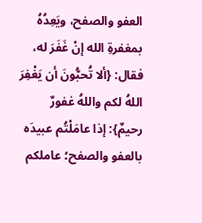العفو والصفح، ويَعِدُهُ بمغفرةِ الله إنْ غَفَرَ له، فقال: {ألا تُحبُّونَ أن يَغْفِرَ اللهُ لكم واللهُ غفورٌ رحيمٌ}: إذا عامَلْتُم عبيدَه بالعفو والصفح؛ عاملكم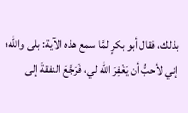بذلك، فقال أبو بكرٍ لمَّا سمع هذه الآية: بلى والله؛ إني لأحبُّ أن يَغْفِرَ الله لي، فَرَجَّعَ النفقةَ إلى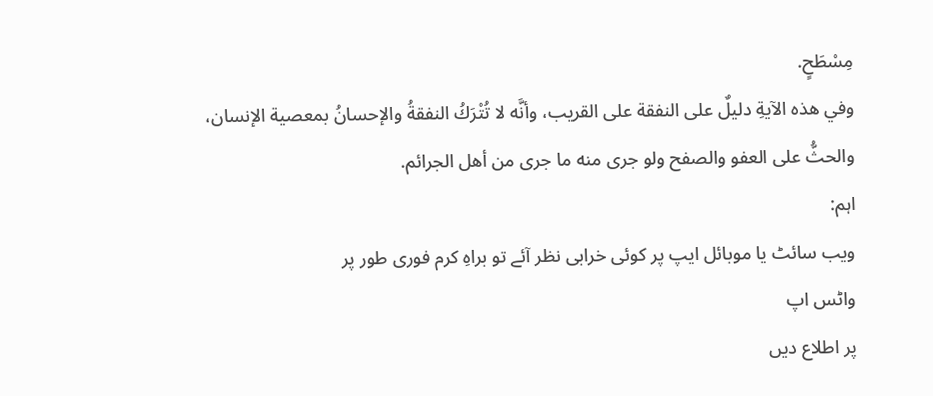مِسْطَحٍ.
وفي هذه الآيةِ دليلٌ على النفقة على القريب، وأنَّه لا تُتْرَكُ النفقةُ والإحسانُ بمعصية الإنسان، والحثُّ على العفو والصفح ولو جرى منه ما جرى من أهل الجرائم.
اہم:
ویب سائٹ یا موبائل ایپ پر کوئی خرابی نظر آئے تو براہِ کرم فوری طور پر
واٹس اپ
پر اطلاع دیں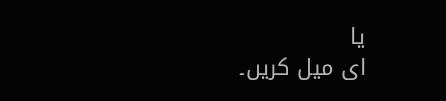یا
ای میل کریں۔